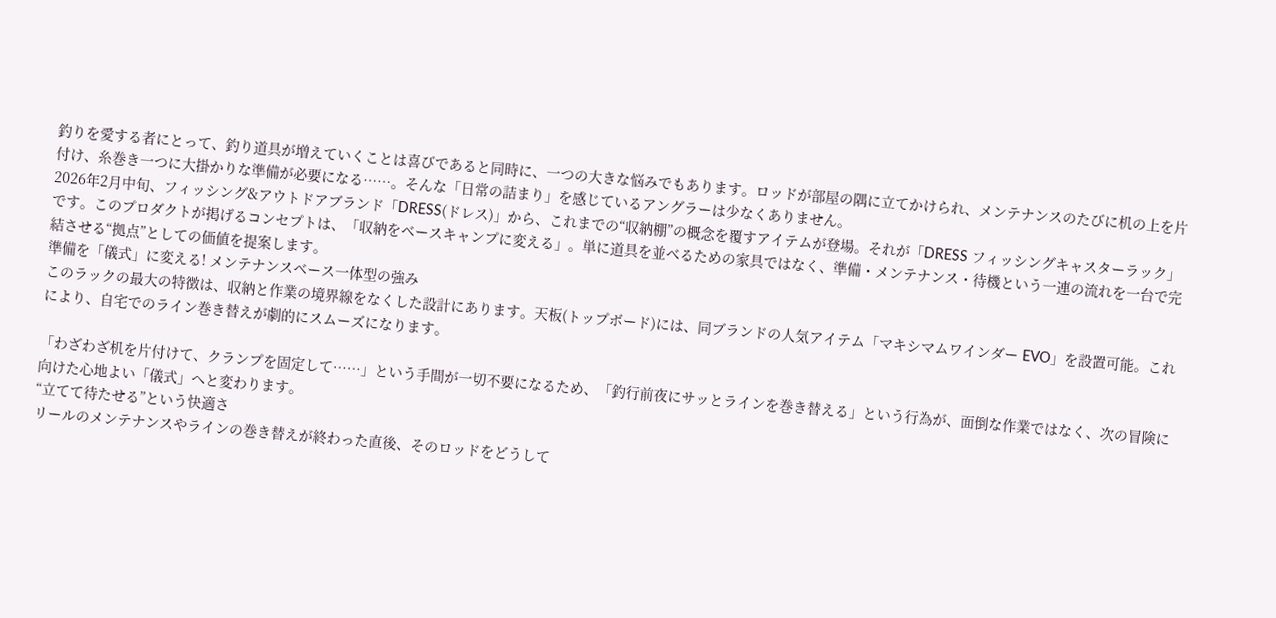釣りを愛する者にとって、釣り道具が増えていくことは喜びであると同時に、一つの大きな悩みでもあります。ロッドが部屋の隅に立てかけられ、メンテナンスのたびに机の上を片付け、糸巻き一つに大掛かりな準備が必要になる……。そんな「日常の詰まり」を感じているアングラーは少なくありません。
2026年2月中旬、フィッシング&アウトドアブランド「DRESS(ドレス)」から、これまでの“収納棚”の概念を覆すアイテムが登場。それが「DRESS フィッシングキャスターラック」です。このプロダクトが掲げるコンセプトは、「収納をベースキャンプに変える」。単に道具を並べるための家具ではなく、準備・メンテナンス・待機という一連の流れを一台で完結させる“拠点”としての価値を提案します。
準備を「儀式」に変える! メンテナンスベース一体型の強み
このラックの最大の特徴は、収納と作業の境界線をなくした設計にあります。天板(トップボード)には、同ブランドの人気アイテム「マキシマムワインダー EVO」を設置可能。これにより、自宅でのライン巻き替えが劇的にスムーズになります。

「わざわざ机を片付けて、クランプを固定して……」という手間が一切不要になるため、「釣行前夜にサッとラインを巻き替える」という行為が、面倒な作業ではなく、次の冒険に向けた心地よい「儀式」へと変わります。
“立てて待たせる”という快適さ
リールのメンテナンスやラインの巻き替えが終わった直後、そのロッドをどうして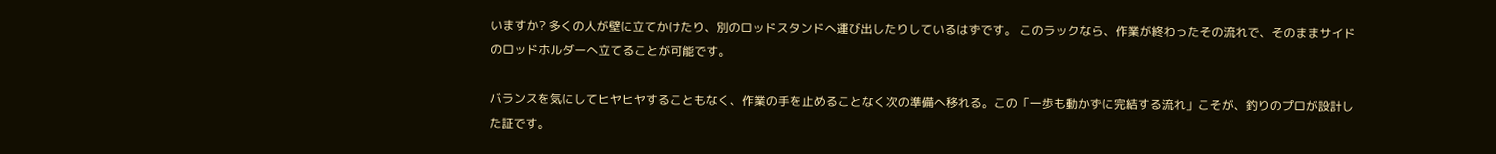いますか? 多くの人が壁に立てかけたり、別のロッドスタンドへ運び出したりしているはずです。 このラックなら、作業が終わったその流れで、そのままサイドのロッドホルダーへ立てることが可能です。

バランスを気にしてヒヤヒヤすることもなく、作業の手を止めることなく次の準備へ移れる。この「一歩も動かずに完結する流れ」こそが、釣りのプロが設計した証です。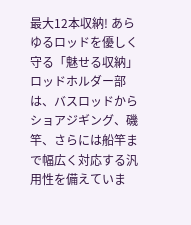最大12本収納! あらゆるロッドを優しく守る「魅せる収納」
ロッドホルダー部は、バスロッドからショアジギング、磯竿、さらには船竿まで幅広く対応する汎用性を備えていま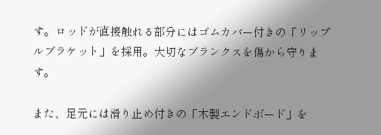す。ロッドが直接触れる部分にはゴムカバー付きの「リップルブラケット」を採用。大切なブランクスを傷から守ります。

また、足元には滑り止め付きの「木製エンドボード」を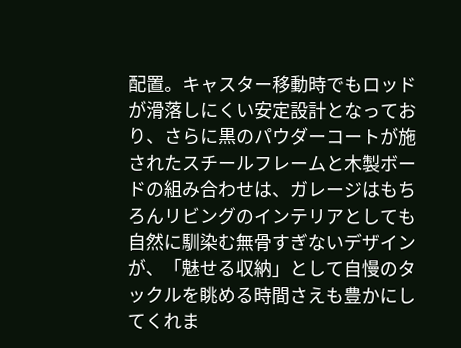配置。キャスター移動時でもロッドが滑落しにくい安定設計となっており、さらに黒のパウダーコートが施されたスチールフレームと木製ボードの組み合わせは、ガレージはもちろんリビングのインテリアとしても自然に馴染む無骨すぎないデザインが、「魅せる収納」として自慢のタックルを眺める時間さえも豊かにしてくれま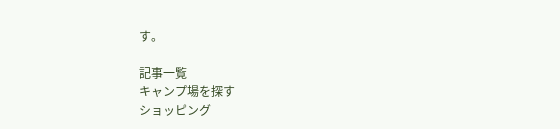す。

記事一覧
キャンプ場を探す
ショッピング